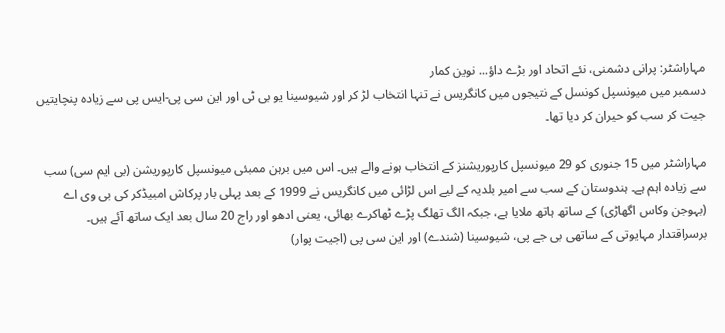مہاراشٹر: پرانی دشمنی، نئے اتحاد اور بڑے داؤ... نوین کمار
دسمبر میں میونسپل کونسل کے نتیجوں میں کانگریس نے تنہا انتخاب لڑ کر اور شیوسینا یو بی ٹی اور این سی پی-ایس پی سے زیادہ پنچایتیں جیت کر سب کو حیران کر دیا تھا۔

مہاراشٹر میں 15 جنوری کو 29 میونسپل کارپوریشنز کے انتخاب ہونے والے ہیں۔ اس میں برہن ممبئی میونسپل کارپوریشن (بی ایم سی) سب سے زیادہ اہم ہے۔ ہندوستان کے سب سے امیر بلدیہ کے لیے اس لڑائی میں کانگریس نے 1999 کے بعد پہلی بار پرکاش امبیڈکر کی بی وی اے (بہوجن وکاس اگھاڑی) کے ساتھ ہاتھ ملایا ہے، جبکہ الگ تھلگ پڑے ٹھاکرے بھائی، یعنی ادھو اور راج 20 سال بعد ایک ساتھ آئے ہیں۔
برسراقتدار مہایوتی کے ساتھی بی جے پی، شیوسینا (شندے) اور این سی پی (اجیت پوار)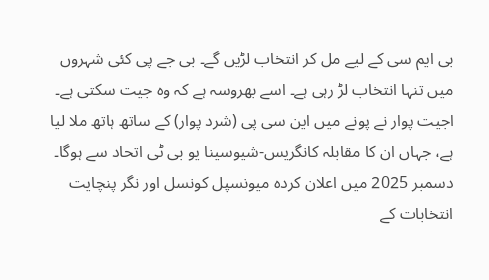بی ایم سی کے لیے مل کر انتخاب لڑیں گے۔ بی جے پی کئی شہروں میں تنہا انتخاب لڑ رہی ہے۔ اسے بھروسہ ہے کہ وہ جیت سکتی ہے۔ اجیت پوار نے پونے میں این سی پی (شرد پوار) کے ساتھ ہاتھ ملا لیا ہے، جہاں ان کا مقابلہ کانگریس-شیوسینا یو بی ٹی اتحاد سے ہوگا۔ دسمبر 2025 میں اعلان کردہ میونسپل کونسل اور نگر پنچایت انتخابات کے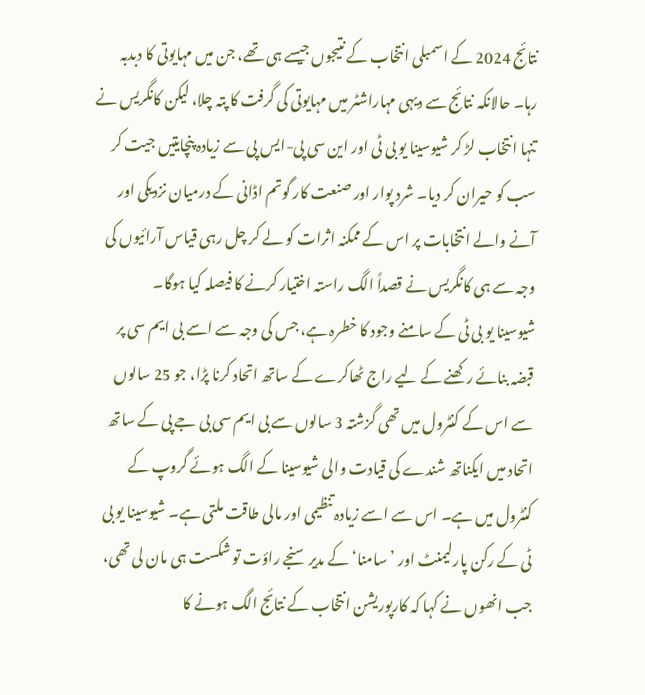نتائج 2024 کے اسمبلی انتخاب کے نتیجوں جیسے ہی تھے، جن میں مہایوتی کا دبدبہ رہا۔ حالانکہ نتائج سے دیہی مہاراشٹر میں مہایوتی کی گرفت کا پتہ چلا، لیکن کانگریس نے تنہا انتخاب لڑ کر شیوسینا یو بی ٹی اور این سی پی-ایس پی سے زیادہ پنچایتیں جیت کر سب کو حیران کر دیا۔ شرد پوار اور صنعت کار گوتم اڈانی کے درمیان نزدیکی اور آنے والے انتخابات پر اس کے ممکنہ اثرات کو لے کر چل رہی قیاس آرائیوں کی وجہ سے ہی کانگریس نے قصداً الگ راستہ اختیار کرنے کا فیصلہ کیا ہوگا۔
شیوسینا یو بی ٹی کے سامنے وجود کا خطرہ ہے، جس کی وجہ سے اسے بی ایم سی پر قبضہ بنائے رکھنے کے لیے راج ٹھاکرے کے ساتھ اتحاد کرنا پڑا، جو 25 سالوں سے اس کے کنٹرول میں تھی گزشتہ 3 سالوں سے بی ایم سی بی جے پی کے ساتھ اتحاد میں ایکناتھ شندے کی قیادت والی شیوسینا کے الگ ہوئے گروپ کے کنٹرول میں ہے۔ اس سے اسے زیادہ تنظیمی اور مالی طاقت ملتی ہے۔ شیوسینا یو بی ٹی کے رکن پارلیمنٹ اور ’سامنا‘ کے مدیر سنجے راؤت تو شکست ہی مان لی تھی، جب انھوں نے کہا کہ کارپوریشن انتخاب کے نتائج الگ ہونے کا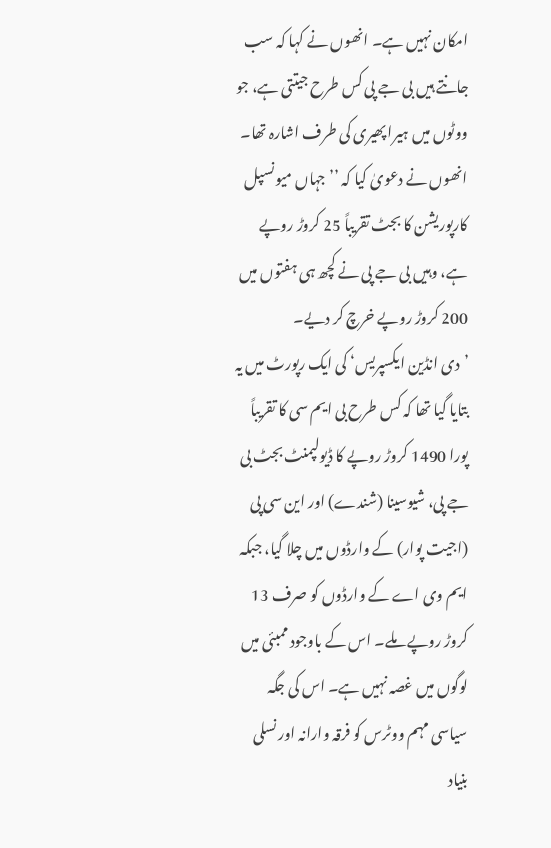امکان نہیں ہے۔ انھوں نے کہا کہ سب جانتے ہیں بی جے پی کس طرح جیتتی ہے، جو ووٹوں میں ہیرا پھیری کی طرف اشارہ تھا۔ انھوں نے دعویٰ کیا کہ ’’جہاں میونسپل کارپوریشن کا بجٹ تقریباً 25 کروڑ روپے ہے، وہیں بی جے پی نے کچھ ہی ہفتوں میں 200 کروڑ روپے خرچ کر دیے۔
’دی انڈین ایکسپریس‘ کی ایک رپورٹ میں یہ بتایا گیا تھا کہ کس طرح بی ایم سی کا تقریباً پورا 1490 کروڑ روپے کا ڈیولپمنٹ بجٹ بی جے پی، شیوسینا (شندے) اور این سی پی (اجیت پوار) کے وارڈوں میں چلا گیا، جبکہ ایم وی اے کے وارڈوں کو صرف 13 کروڑ روپے ملے۔ اس کے باوجود ممبئی میں لوگوں میں غصہ نہیں ہے۔ اس کی جگہ سیاسی مہم ووٹرس کو فرقہ وارانہ اور نسلی بنیاد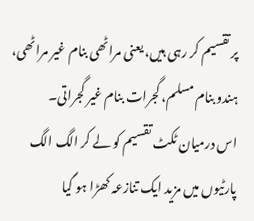پر تقسیم کر رہی ہیں، یعنی مراٹھی بنام غیر مراٹھی، ہندو بنام مسلم، گجرات بنام غیر گجراتی۔
اس درمیان ٹکٹ تقسیم کو لے کر الگ الگ پارٹیوں میں مزید ایک تنازعہ کھڑا ہو گیا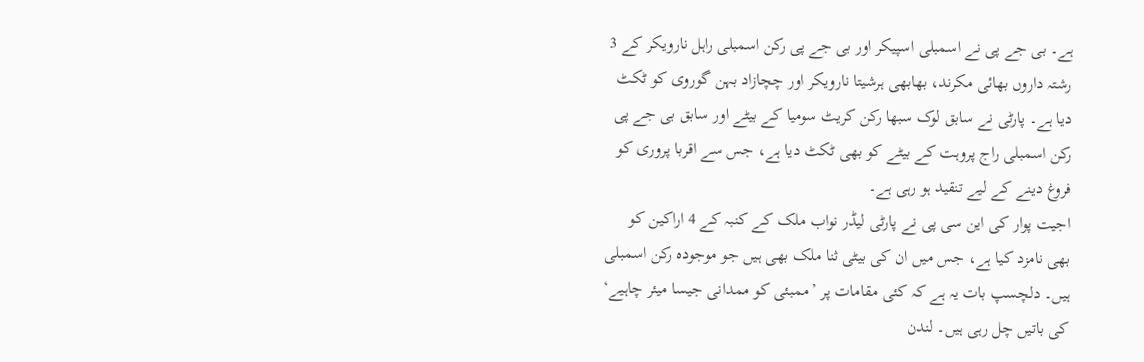ہے۔ بی جے پی نے اسمبلی اسپیکر اور بی جے پی رکن اسمبلی راہل نارویکر کے 3 رشتہ داروں بھائی مکرند، بھابھی ہرشیتا نارویکر اور چچازاد بہن گوروی کو ٹکٹ دیا ہے۔ پارٹی نے سابق لوک سبھا رکن کریٹ سومیا کے بیٹے اور سابق بی جے پی رکن اسمبلی راج پروہت کے بیٹے کو بھی ٹکٹ دیا ہے، جس سے اقربا پروری کو فروغ دینے کے لیے تنقید ہو رہی ہے۔
اجیت پوار کی این سی پی نے پارٹی لیڈر نواب ملک کے کنبہ کے 4 اراکین کو بھی نامزد کیا ہے، جس میں ان کی بیٹی ثنا ملک بھی ہیں جو موجودہ رکن اسمبلی ہیں۔ دلچسپ بات یہ ہے کہ کئی مقامات پر ’ممبئی کو ممدانی جیسا میئر چاہیے‘ کی باتیں چل رہی ہیں۔ لندن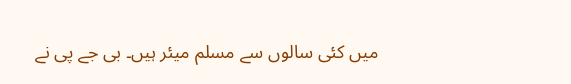میں کئی سالوں سے مسلم میئر ہیں۔ بی جے پی نے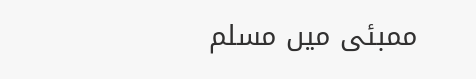ممبئی میں مسلم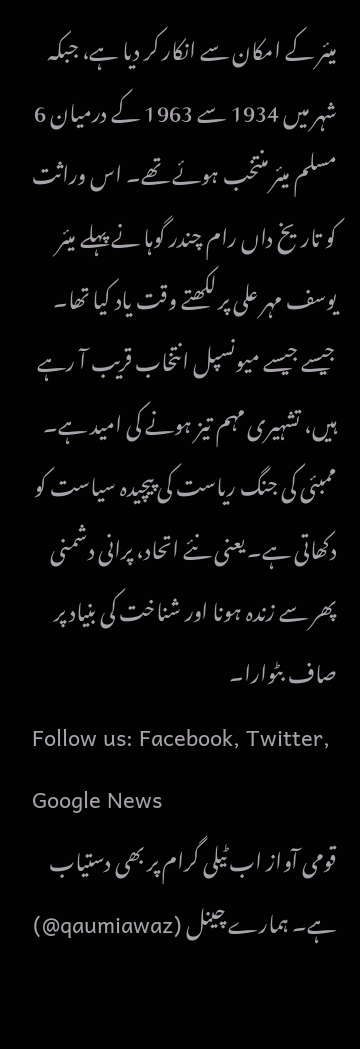میئر کے امکان سے انکار کر دیا ہے، جبکہ شہر میں 1934 سے 1963 کے درمیان 6 مسلم میئر منتخب ہوئے تھے۔ اس وراثت کو تاریخ داں رام چندر گوہا نے پہلے میئر یوسف مہر علی پر لکھتے وقت یاد کیا تھا۔
جیسے جیسے میونسپل انتخاب قریب آ رہے ہیں، تشہیری مہم تیز ہونے کی امید ہے۔ ممبئی کی جنگ ریاست کی پیچیدہ سیاست کو دکھاتی ہے۔ یعنی نئے اتحاد، پرانی دشمنی پھر سے زندہ ہونا اور شناخت کی بنیاد پر صاف بٹوارا۔
Follow us: Facebook, Twitter, Google News
قومی آواز اب ٹیلی گرام پر بھی دستیاب ہے۔ ہمارے چینل (qaumiawaz@)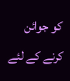کو جوائن کرنے کے لئے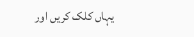یہاں کلک کریں اور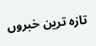تازہ ترین خبروں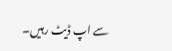سے اپ ڈیٹ رہیں۔